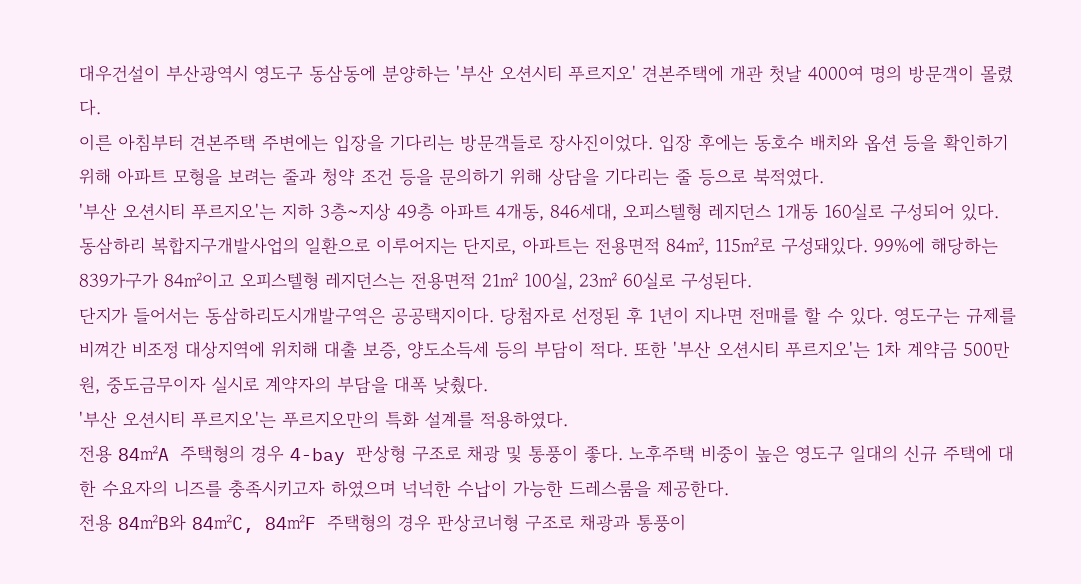대우건설이 부산광역시 영도구 동삼동에 분양하는 '부산 오션시티 푸르지오' 견본주택에 개관 첫날 4000여 명의 방문객이 몰렸다.
이른 아침부터 견본주택 주변에는 입장을 기다리는 방문객들로 장사진이었다. 입장 후에는 동호수 배치와 옵션 등을 확인하기 위해 아파트 모형을 보려는 줄과 청약 조건 등을 문의하기 위해 상담을 기다리는 줄 등으로 북적였다.
'부산 오션시티 푸르지오'는 지하 3층~지상 49층 아파트 4개동, 846세대, 오피스텔형 레지던스 1개동 160실로 구성되어 있다. 동삼하리 복합지구개발사업의 일환으로 이루어지는 단지로, 아파트는 전용면적 84㎡, 115㎡로 구성돼있다. 99%에 해당하는 839가구가 84㎡이고 오피스텔형 레지던스는 전용면적 21㎡ 100실, 23㎡ 60실로 구성된다.
단지가 들어서는 동삼하리도시개발구역은 공공택지이다. 당첨자로 선정된 후 1년이 지나면 전매를 할 수 있다. 영도구는 규제를 비껴간 비조정 대상지역에 위치해 대출 보증, 양도소득세 등의 부담이 적다. 또한 '부산 오션시티 푸르지오'는 1차 계약금 500만원, 중도금무이자 실시로 계약자의 부담을 대폭 낮췄다.
'부산 오션시티 푸르지오'는 푸르지오만의 특화 설계를 적용하였다.
전용 84㎡A 주택형의 경우 4-bay 판상형 구조로 채광 및 통풍이 좋다. 노후주택 비중이 높은 영도구 일대의 신규 주택에 대한 수요자의 니즈를 충족시키고자 하였으며 넉넉한 수납이 가능한 드레스룸을 제공한다.
전용 84㎡B와 84㎡C, 84㎡F 주택형의 경우 판상코너형 구조로 채광과 통풍이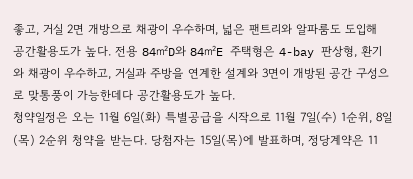좋고, 거실 2면 개방으로 채광이 우수하며, 넓은 팬트리와 알파룸도 도입해 공간활용도가 높다. 전용 84㎡D와 84㎡E 주택형은 4-bay 판상형, 환기와 채광이 우수하고, 거실과 주방을 연계한 설계와 3면이 개방된 공간 구성으로 맞통풍이 가능한데다 공간활용도가 높다.
청약일정은 오는 11월 6일(화) 특별공급을 시작으로 11월 7일(수) 1순위, 8일(목) 2순위 청약을 받는다. 당첨자는 15일(목)에 발표하며, 정당계약은 11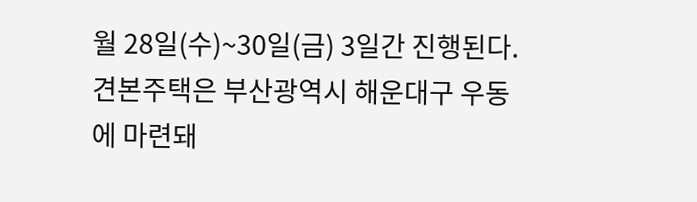월 28일(수)~30일(금) 3일간 진행된다.
견본주택은 부산광역시 해운대구 우동에 마련돼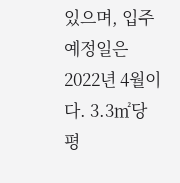있으며, 입주예정일은 2022년 4월이다. 3.3㎡당 평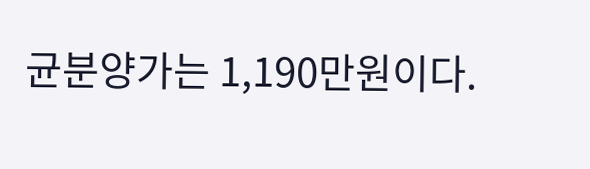균분양가는 1,190만원이다.